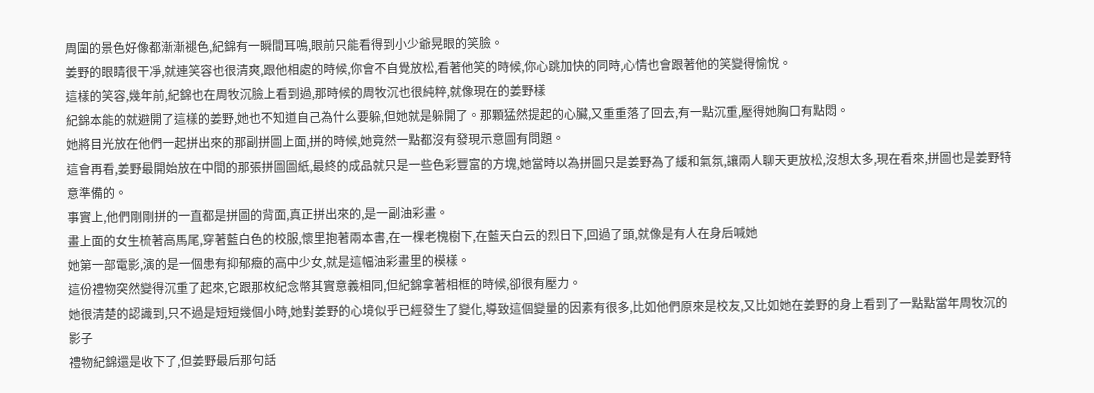周圍的景色好像都漸漸褪色,紀錦有一瞬間耳鳴,眼前只能看得到小少爺晃眼的笑臉。
姜野的眼睛很干凈,就連笑容也很清爽,跟他相處的時候,你會不自覺放松,看著他笑的時候,你心跳加快的同時,心情也會跟著他的笑變得愉悅。
這樣的笑容,幾年前,紀錦也在周牧沉臉上看到過,那時候的周牧沉也很純粹,就像現在的姜野樣
紀錦本能的就避開了這樣的姜野,她也不知道自己為什么要躲,但她就是躲開了。那顆猛然提起的心臟,又重重落了回去,有一點沉重,壓得她胸口有點悶。
她將目光放在他們一起拼出來的那副拼圖上面,拼的時候,她竟然一點都沒有發現示意圖有問題。
這會再看,姜野最開始放在中間的那張拼圖圖紙,最終的成品就只是一些色彩豐富的方塊,她當時以為拼圖只是姜野為了緩和氣氛,讓兩人聊天更放松,沒想太多,現在看來,拼圖也是姜野特意準備的。
事實上,他們剛剛拼的一直都是拼圖的背面,真正拼出來的,是一副油彩畫。
畫上面的女生梳著高馬尾,穿著藍白色的校服,懷里抱著兩本書,在一棵老槐樹下,在藍天白云的烈日下,回過了頭,就像是有人在身后喊她
她第一部電影,演的是一個患有抑郁癥的高中少女,就是這幅油彩畫里的模樣。
這份禮物突然變得沉重了起來,它跟那枚紀念幣其實意義相同,但紀錦拿著相框的時候,卻很有壓力。
她很清楚的認識到,只不過是短短幾個小時,她對姜野的心境似乎已經發生了變化,導致這個變量的因素有很多,比如他們原來是校友,又比如她在姜野的身上看到了一點點當年周牧沉的影子
禮物紀錦還是收下了,但姜野最后那句話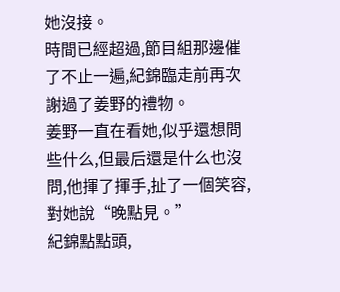她沒接。
時間已經超過,節目組那邊催了不止一遍,紀錦臨走前再次謝過了姜野的禮物。
姜野一直在看她,似乎還想問些什么,但最后還是什么也沒問,他揮了揮手,扯了一個笑容,對她說“晚點見。”
紀錦點點頭,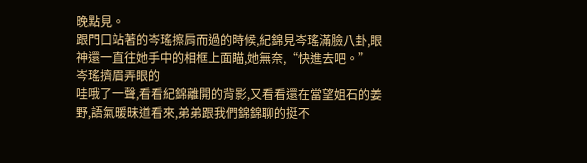晚點見。
跟門口站著的岑瑤擦肩而過的時候,紀錦見岑瑤滿臉八卦,眼神還一直往她手中的相框上面瞄,她無奈,“快進去吧。”
岑瑤擠眉弄眼的
哇哦了一聲,看看紀錦離開的背影,又看看還在當望姐石的姜野,語氣暖昧道看來,弟弟跟我們錦錦聊的挺不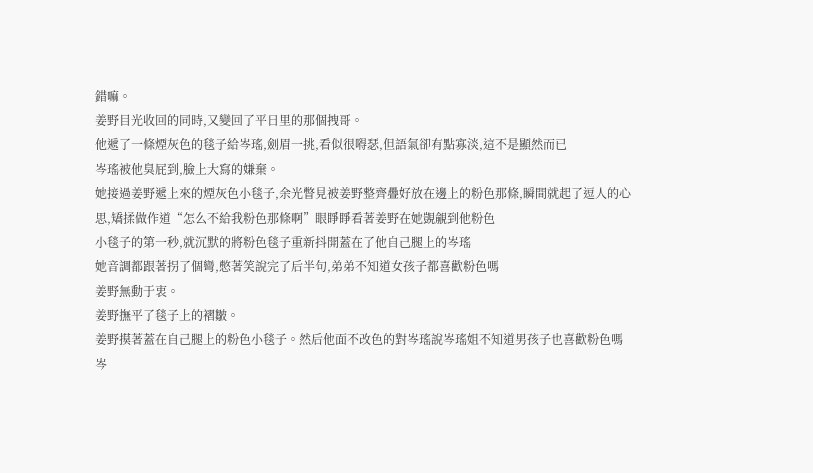錯嘛。
姜野目光收回的同時,又變回了平日里的那個拽哥。
他遞了一條煙灰色的毯子給岑瑤,劍眉一挑,看似很嘚瑟,但語氣卻有點寡淡,這不是顯然而已
岑瑤被他臭屁到,臉上大寫的嫌棄。
她接過姜野遞上來的煙灰色小毯子,余光瞥見被姜野整齊疊好放在邊上的粉色那條,瞬間就起了逗人的心思,矯揉做作道“怎么不給我粉色那條啊”眼睜睜看著姜野在她覬覦到他粉色
小毯子的第一秒,就沉默的將粉色毯子重新抖開蓋在了他自己腿上的岑瑤
她音調都跟著拐了個彎,憋著笑說完了后半句,弟弟不知道女孩子都喜歡粉色嗎
姜野無動于衷。
姜野撫平了毯子上的褶皺。
姜野摸著蓋在自己腿上的粉色小毯子。然后他面不改色的對岑瑤說岑瑤姐不知道男孩子也喜歡粉色嗎
岑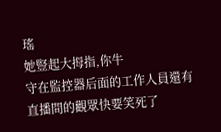瑤
她豎起大拇指,你牛
守在監控器后面的工作人員還有直播間的觀眾快要笑死了